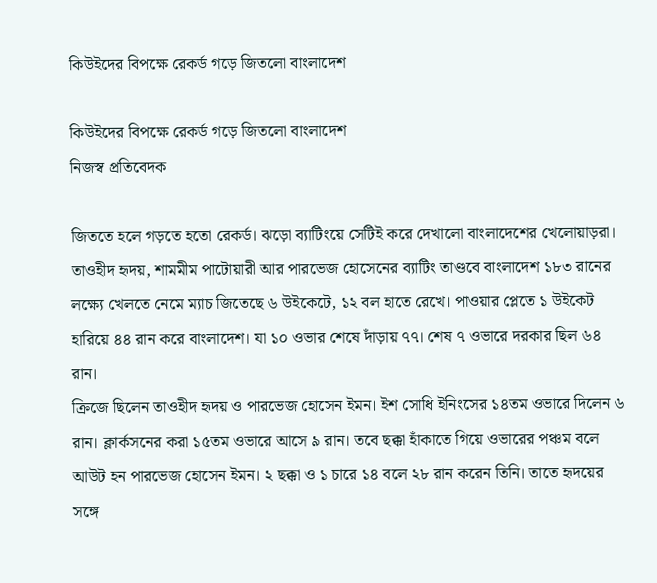কিউইদের বিপক্ষে রেকর্ড গড়ে জিতলো বাংলাদেশ

কিউইদের বিপক্ষে রেকর্ড গড়ে জিতলো বাংলাদেশ
নিজস্ব প্রতিবেদক

জিততে হলে গড়তে হতো রেকর্ড। ঝড়ো ব্যাটিংয়ে সেটিই করে দেখালো বাংলাদেশের খেলোয়াড়রা। তাওহীদ হৃদয়, শামমীম পাটোয়ারী আর পারভেজ হোসেনের ব্যাটিং তাণ্ডবে বাংলাদেশ ১৮৩ রানের লক্ষ্যে খেলতে নেমে ম্যাচ জিতেছে ৬ উইকেটে, ১২ বল হাতে রেখে। পাওয়ার প্লেতে ১ উইকেট হারিয়ে ৪৪ রান করে বাংলাদেশ। যা ১০ ওভার শেষে দাঁড়ায় ৭৭। শেষ ৭ ওভারে দরকার ছিল ৬৪ রান।
ক্রিজে ছিলেন তাওহীদ হৃদয় ও পারভেজ হোসেন ইমন। ইশ সোধি ইনিংসের ১৪তম ওভারে দিলেন ৬ রান। ক্লার্কসনের করা ১৫তম ওভারে আসে ৯ রান। তবে ছক্কা হাঁকাতে গিয়ে ওভারের পঞ্চম বলে আউট হন পারভেজ হোসেন ইমন। ২ ছক্কা ও ১ চারে ১৪ বলে ২৮ রান করেন তিনি। তাতে হৃদয়ের সঙ্গে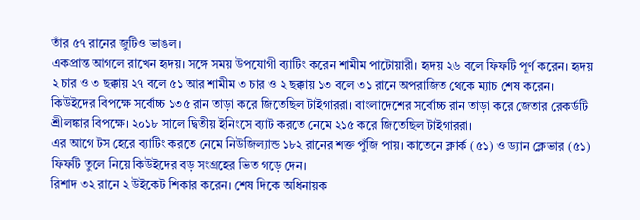তাঁর ৫৭ রানের জুটিও ভাঙল।
একপ্রান্ত আগলে রাখেন হৃদয়। সঙ্গে সময় উপযোগী ব্যাটিং করেন শামীম পাটোয়ারী। হৃদয় ২৬ বলে ফিফটি পূর্ণ করেন। হৃদয় ২ চার ও ৩ ছক্কায় ২৭ বলে ৫১ আর শামীম ৩ চার ও ২ ছক্কায় ১৩ বলে ৩১ রানে অপরাজিত থেকে ম্যাচ শেষ করেন।
কিউইদের বিপক্ষে সর্বোচ্চ ১৩৫ রান তাড়া করে জিতেছিল টাইগাররা। বাংলাদেশের সর্বোচ্চ রান তাড়া করে জেতার রেকর্ডটি শ্রীলঙ্কার বিপক্ষে। ২০১৮ সালে দ্বিতীয় ইনিংসে ব্যাট করতে নেমে ২১৫ করে জিতেছিল টাইগাররা।
এর আগে টস হেরে ব্যাটিং করতে নেমে নিউজিল্যান্ড ১৮২ রানের শক্ত পুঁজি পায়। কাতেনে ক্লার্ক (৫১) ও ড্যান ক্লেভার (৫১) ফিফটি তুলে নিয়ে কিউইদের বড় সংগ্রহের ভিত গড়ে দেন।
রিশাদ ৩২ রানে ২ উইকেট শিকার করেন। শেষ দিকে অধিনায়ক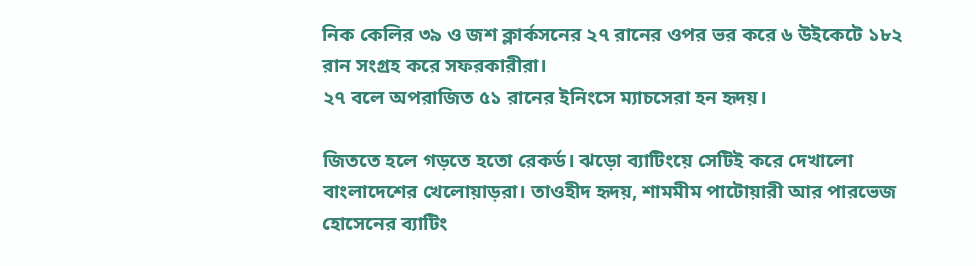নিক কেলির ৩৯ ও জশ ক্লার্কসনের ২৭ রানের ওপর ভর করে ৬ উইকেটে ১৮২ রান সংগ্রহ করে সফরকারীরা।
২৭ বলে অপরাজিত ৫১ রানের ইনিংসে ম্যাচসেরা হন হৃদয়।

জিততে হলে গড়তে হতো রেকর্ড। ঝড়ো ব্যাটিংয়ে সেটিই করে দেখালো বাংলাদেশের খেলোয়াড়রা। তাওহীদ হৃদয়, শামমীম পাটোয়ারী আর পারভেজ হোসেনের ব্যাটিং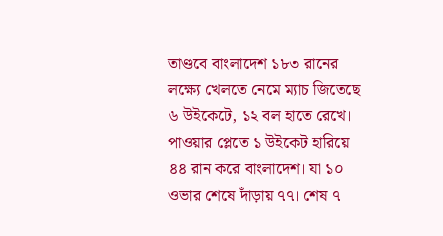তাণ্ডবে বাংলাদেশ ১৮৩ রানের লক্ষ্যে খেলতে নেমে ম্যাচ জিতেছে ৬ উইকেটে, ১২ বল হাতে রেখে। পাওয়ার প্লেতে ১ উইকেট হারিয়ে ৪৪ রান করে বাংলাদেশ। যা ১০ ওভার শেষে দাঁড়ায় ৭৭। শেষ ৭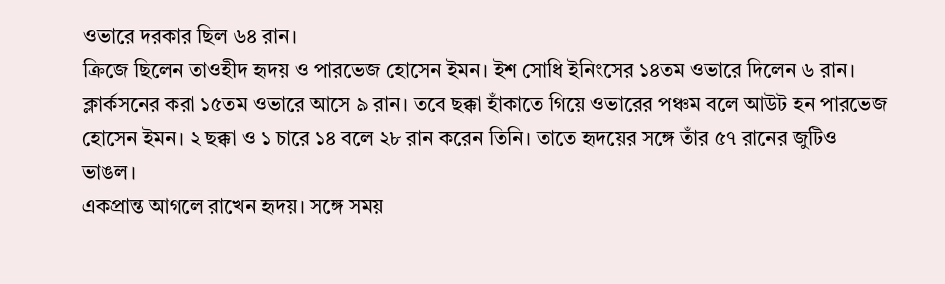ওভারে দরকার ছিল ৬৪ রান।
ক্রিজে ছিলেন তাওহীদ হৃদয় ও পারভেজ হোসেন ইমন। ইশ সোধি ইনিংসের ১৪তম ওভারে দিলেন ৬ রান। ক্লার্কসনের করা ১৫তম ওভারে আসে ৯ রান। তবে ছক্কা হাঁকাতে গিয়ে ওভারের পঞ্চম বলে আউট হন পারভেজ হোসেন ইমন। ২ ছক্কা ও ১ চারে ১৪ বলে ২৮ রান করেন তিনি। তাতে হৃদয়ের সঙ্গে তাঁর ৫৭ রানের জুটিও ভাঙল।
একপ্রান্ত আগলে রাখেন হৃদয়। সঙ্গে সময়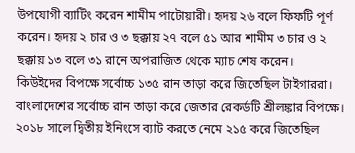উপযোগী ব্যাটিং করেন শামীম পাটোয়ারী। হৃদয় ২৬ বলে ফিফটি পূর্ণ করেন। হৃদয় ২ চার ও ৩ ছক্কায় ২৭ বলে ৫১ আর শামীম ৩ চার ও ২ ছক্কায় ১৩ বলে ৩১ রানে অপরাজিত থেকে ম্যাচ শেষ করেন।
কিউইদের বিপক্ষে সর্বোচ্চ ১৩৫ রান তাড়া করে জিতেছিল টাইগাররা। বাংলাদেশের সর্বোচ্চ রান তাড়া করে জেতার রেকর্ডটি শ্রীলঙ্কার বিপক্ষে। ২০১৮ সালে দ্বিতীয় ইনিংসে ব্যাট করতে নেমে ২১৫ করে জিতেছিল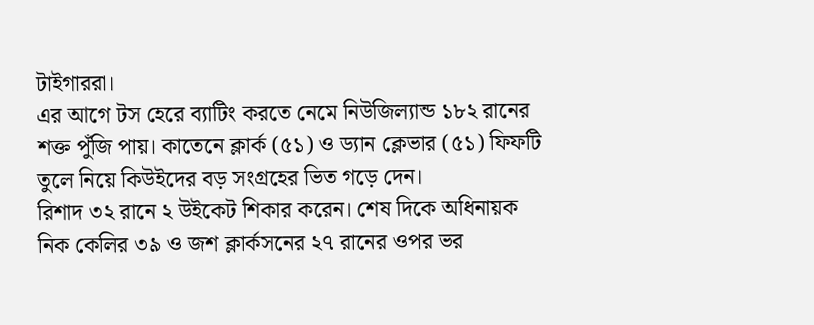টাইগাররা।
এর আগে টস হেরে ব্যাটিং করতে নেমে নিউজিল্যান্ড ১৮২ রানের শক্ত পুঁজি পায়। কাতেনে ক্লার্ক (৫১) ও ড্যান ক্লেভার (৫১) ফিফটি তুলে নিয়ে কিউইদের বড় সংগ্রহের ভিত গড়ে দেন।
রিশাদ ৩২ রানে ২ উইকেট শিকার করেন। শেষ দিকে অধিনায়ক নিক কেলির ৩৯ ও জশ ক্লার্কসনের ২৭ রানের ওপর ভর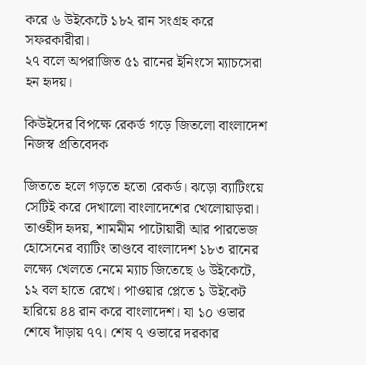করে ৬ উইকেটে ১৮২ রান সংগ্রহ করে সফরকারীরা।
২৭ বলে অপরাজিত ৫১ রানের ইনিংসে ম্যাচসেরা হন হৃদয়।

কিউইদের বিপক্ষে রেকর্ড গড়ে জিতলো বাংলাদেশ
নিজস্ব প্রতিবেদক

জিততে হলে গড়তে হতো রেকর্ড। ঝড়ো ব্যাটিংয়ে সেটিই করে দেখালো বাংলাদেশের খেলোয়াড়রা। তাওহীদ হৃদয়, শামমীম পাটোয়ারী আর পারভেজ হোসেনের ব্যাটিং তাণ্ডবে বাংলাদেশ ১৮৩ রানের লক্ষ্যে খেলতে নেমে ম্যাচ জিতেছে ৬ উইকেটে, ১২ বল হাতে রেখে। পাওয়ার প্লেতে ১ উইকেট হারিয়ে ৪৪ রান করে বাংলাদেশ। যা ১০ ওভার শেষে দাঁড়ায় ৭৭। শেষ ৭ ওভারে দরকার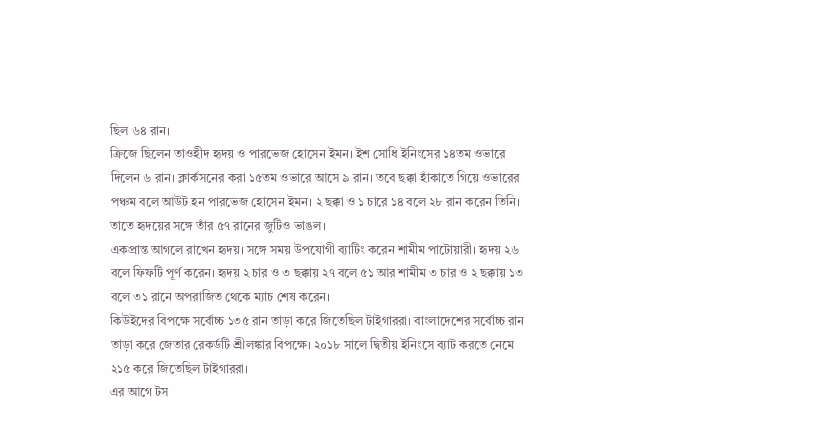ছিল ৬৪ রান।
ক্রিজে ছিলেন তাওহীদ হৃদয় ও পারভেজ হোসেন ইমন। ইশ সোধি ইনিংসের ১৪তম ওভারে দিলেন ৬ রান। ক্লার্কসনের করা ১৫তম ওভারে আসে ৯ রান। তবে ছক্কা হাঁকাতে গিয়ে ওভারের পঞ্চম বলে আউট হন পারভেজ হোসেন ইমন। ২ ছক্কা ও ১ চারে ১৪ বলে ২৮ রান করেন তিনি। তাতে হৃদয়ের সঙ্গে তাঁর ৫৭ রানের জুটিও ভাঙল।
একপ্রান্ত আগলে রাখেন হৃদয়। সঙ্গে সময় উপযোগী ব্যাটিং করেন শামীম পাটোয়ারী। হৃদয় ২৬ বলে ফিফটি পূর্ণ করেন। হৃদয় ২ চার ও ৩ ছক্কায় ২৭ বলে ৫১ আর শামীম ৩ চার ও ২ ছক্কায় ১৩ বলে ৩১ রানে অপরাজিত থেকে ম্যাচ শেষ করেন।
কিউইদের বিপক্ষে সর্বোচ্চ ১৩৫ রান তাড়া করে জিতেছিল টাইগাররা। বাংলাদেশের সর্বোচ্চ রান তাড়া করে জেতার রেকর্ডটি শ্রীলঙ্কার বিপক্ষে। ২০১৮ সালে দ্বিতীয় ইনিংসে ব্যাট করতে নেমে ২১৫ করে জিতেছিল টাইগাররা।
এর আগে টস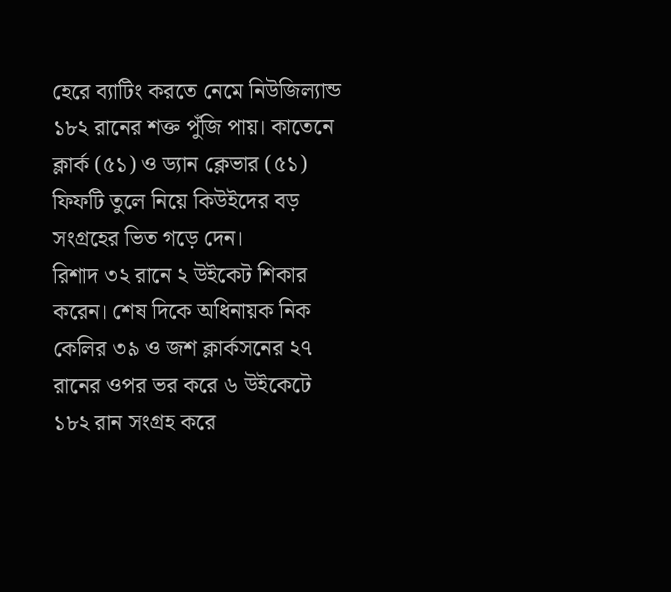হেরে ব্যাটিং করতে নেমে নিউজিল্যান্ড ১৮২ রানের শক্ত পুঁজি পায়। কাতেনে ক্লার্ক (৫১) ও ড্যান ক্লেভার (৫১) ফিফটি তুলে নিয়ে কিউইদের বড় সংগ্রহের ভিত গড়ে দেন।
রিশাদ ৩২ রানে ২ উইকেট শিকার করেন। শেষ দিকে অধিনায়ক নিক কেলির ৩৯ ও জশ ক্লার্কসনের ২৭ রানের ওপর ভর করে ৬ উইকেটে ১৮২ রান সংগ্রহ করে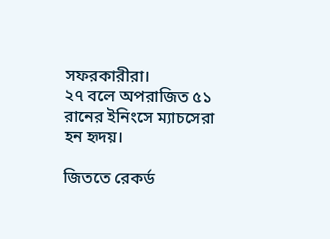সফরকারীরা।
২৭ বলে অপরাজিত ৫১ রানের ইনিংসে ম্যাচসেরা হন হৃদয়।

জিততে রেকর্ড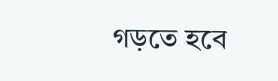গড়তে হবে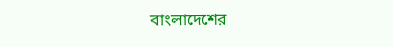বাংলাদেশের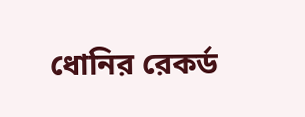ধোনির রেকর্ড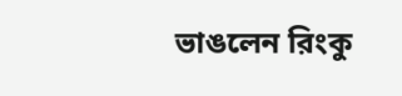ভাঙলেন রিংকু